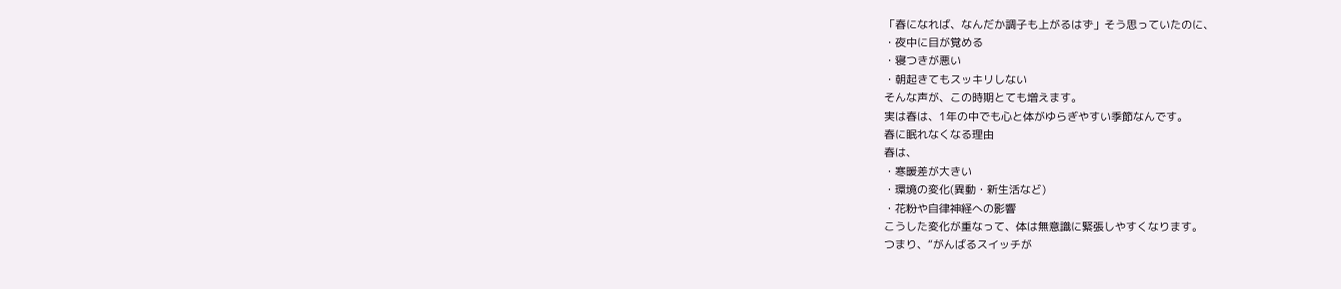「春になれば、なんだか調子も上がるはず」そう思っていたのに、
・夜中に目が覚める
・寝つきが悪い
・朝起きてもスッキリしない
そんな声が、この時期とても増えます。
実は春は、1年の中でも心と体がゆらぎやすい季節なんです。
春に眠れなくなる理由
春は、
・寒暖差が大きい
・環境の変化(異動・新生活など)
・花粉や自律神経への影響
こうした変化が重なって、体は無意識に緊張しやすくなります。
つまり、“がんばるスイッチが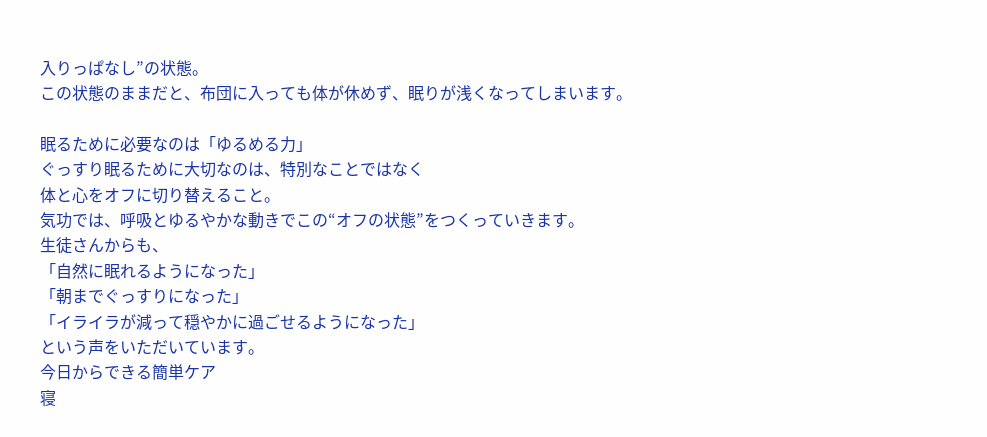入りっぱなし”の状態。
この状態のままだと、布団に入っても体が休めず、眠りが浅くなってしまいます。

眠るために必要なのは「ゆるめる力」
ぐっすり眠るために大切なのは、特別なことではなく
体と心をオフに切り替えること。
気功では、呼吸とゆるやかな動きでこの“オフの状態”をつくっていきます。
生徒さんからも、
「自然に眠れるようになった」
「朝までぐっすりになった」
「イライラが減って穏やかに過ごせるようになった」
という声をいただいています。
今日からできる簡単ケア
寝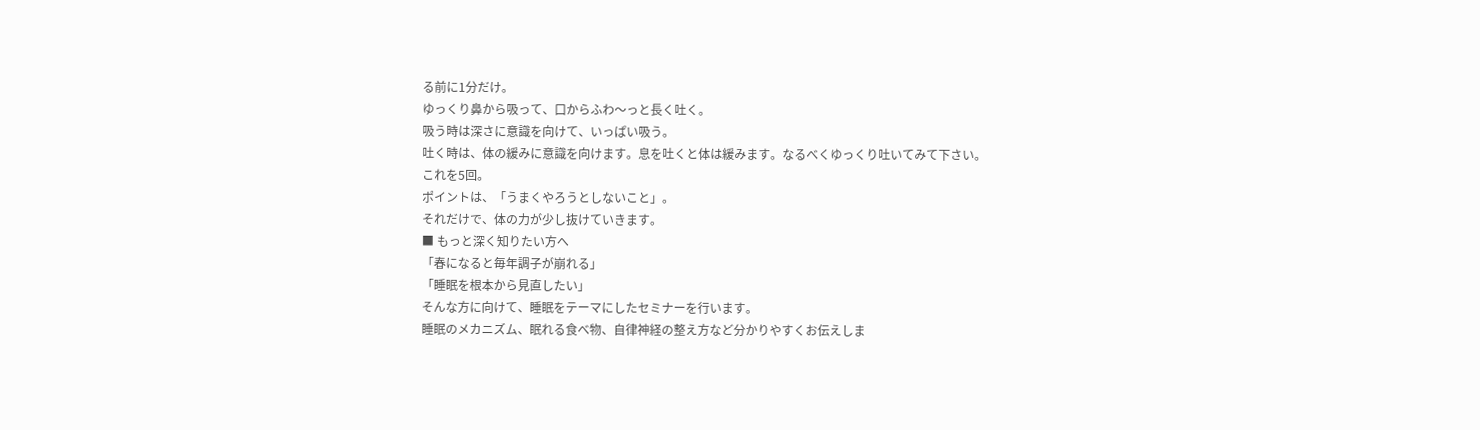る前に1分だけ。
ゆっくり鼻から吸って、口からふわ〜っと長く吐く。
吸う時は深さに意識を向けて、いっぱい吸う。
吐く時は、体の緩みに意識を向けます。息を吐くと体は緩みます。なるべくゆっくり吐いてみて下さい。
これを5回。
ポイントは、「うまくやろうとしないこと」。
それだけで、体の力が少し抜けていきます。
■ もっと深く知りたい方へ
「春になると毎年調子が崩れる」
「睡眠を根本から見直したい」
そんな方に向けて、睡眠をテーマにしたセミナーを行います。
睡眠のメカニズム、眠れる食べ物、自律神経の整え方など分かりやすくお伝えしま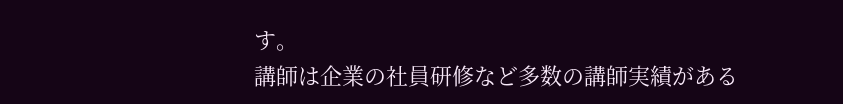す。
講師は企業の社員研修など多数の講師実績がある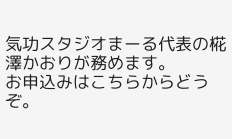気功スタジオまーる代表の椛澤かおりが務めます。
お申込みはこちらからどうぞ。